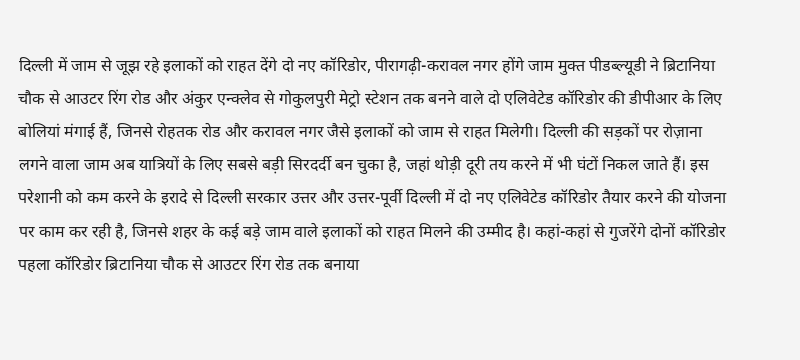दिल्ली में जाम से जूझ रहे इलाकों को राहत देंगे दो नए कॉरिडोर, पीरागढ़ी-करावल नगर होंगे जाम मुक्त पीडब्ल्यूडी ने ब्रिटानिया चौक से आउटर रिंग रोड और अंकुर एन्क्लेव से गोकुलपुरी मेट्रो स्टेशन तक बनने वाले दो एलिवेटेड कॉरिडोर की डीपीआर के लिए बोलियां मंगाई हैं, जिनसे रोहतक रोड और करावल नगर जैसे इलाकों को जाम से राहत मिलेगी। दिल्ली की सड़कों पर रोज़ाना लगने वाला जाम अब यात्रियों के लिए सबसे बड़ी सिरदर्दी बन चुका है, जहां थोड़ी दूरी तय करने में भी घंटों निकल जाते हैं। इस परेशानी को कम करने के इरादे से दिल्ली सरकार उत्तर और उत्तर-पूर्वी दिल्ली में दो नए एलिवेटेड कॉरिडोर तैयार करने की योजना पर काम कर रही है, जिनसे शहर के कई बड़े जाम वाले इलाकों को राहत मिलने की उम्मीद है। कहां-कहां से गुजरेंगे दोनों कॉरिडोर पहला कॉरिडोर ब्रिटानिया चौक से आउटर रिंग रोड तक बनाया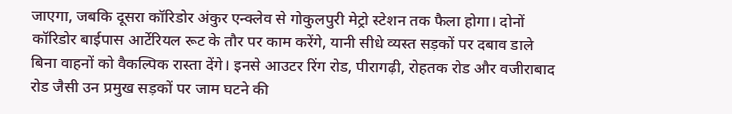जाएगा, जबकि दूसरा कॉरिडोर अंकुर एन्क्लेव से गोकुलपुरी मेट्रो स्टेशन तक फैला होगा। दोनों कॉरिडोर बाईपास आर्टेरियल रूट के तौर पर काम करेंगे, यानी सीधे व्यस्त सड़कों पर दबाव डाले बिना वाहनों को वैकल्पिक रास्ता देंगे। इनसे आउटर रिंग रोड, पीरागढ़ी, रोहतक रोड और वजीराबाद रोड जैसी उन प्रमुख सड़कों पर जाम घटने की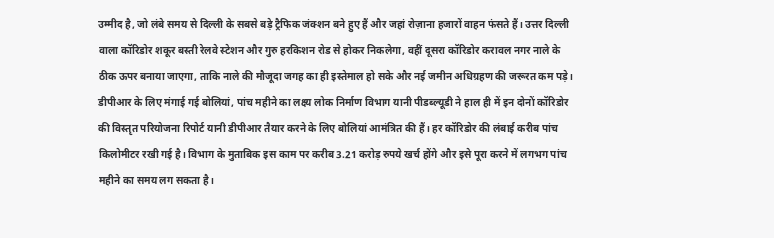उम्मीद है, जो लंबे समय से दिल्ली के सबसे बड़े ट्रैफिक जंक्शन बने हुए हैं और जहां रोज़ाना हजारों वाहन फंसते हैं। उत्तर दिल्ली वाला कॉरिडोर शकूर बस्ती रेलवे स्टेशन और गुरु हरकिशन रोड से होकर निकलेगा, वहीं दूसरा कॉरिडोर करावल नगर नाले के ठीक ऊपर बनाया जाएगा, ताकि नाले की मौजूदा जगह का ही इस्तेमाल हो सके और नई जमीन अधिग्रहण की जरूरत कम पड़े। डीपीआर के लिए मंगाई गई बोलियां, पांच महीने का लक्ष्य लोक निर्माण विभाग यानी पीडब्ल्यूडी ने हाल ही में इन दोनों कॉरिडोर की विस्तृत परियोजना रिपोर्ट यानी डीपीआर तैयार करने के लिए बोलियां आमंत्रित की हैं। हर कॉरिडोर की लंबाई करीब पांच किलोमीटर रखी गई है। विभाग के मुताबिक इस काम पर करीब 3.21 करोड़ रुपये खर्च होंगे और इसे पूरा करने में लगभग पांच महीने का समय लग सकता है।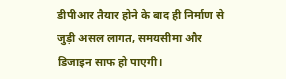डीपीआर तैयार होने के बाद ही निर्माण से जुड़ी असल लागत, समयसीमा और डिजाइन साफ हो पाएगी।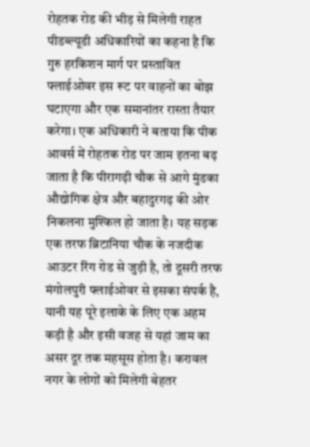रोहतक रोड की भीड़ से मिलेगी राहत पीडब्ल्यूडी अधिकारियों का कहना है कि गुरु हरकिशन मार्ग पर प्रस्तावित फ्लाईओवर इस रूट पर वाहनों का बोझ घटाएगा और एक समानांतर रास्ता तैयार करेगा। एक अधिकारी ने बताया कि पीक आवर्स में रोहतक रोड पर जाम इतना बढ़ जाता है कि पीरागढ़ी चौक से आगे मुंडका औद्योगिक क्षेत्र और बहादुरगढ़ की ओर निकलना मुश्किल हो जाता है। यह सड़क एक तरफ ब्रिटानिया चौक के नजदीक आउटर रिंग रोड से जुड़ी है, तो दूसरी तरफ मंगोलपुरी फ्लाईओवर से इसका संपर्क है, यानी यह पूरे इलाके के लिए एक अहम कड़ी है और इसी वजह से यहां जाम का असर दूर तक महसूस होता है। करावल नगर के लोगों को मिलेगी बेहतर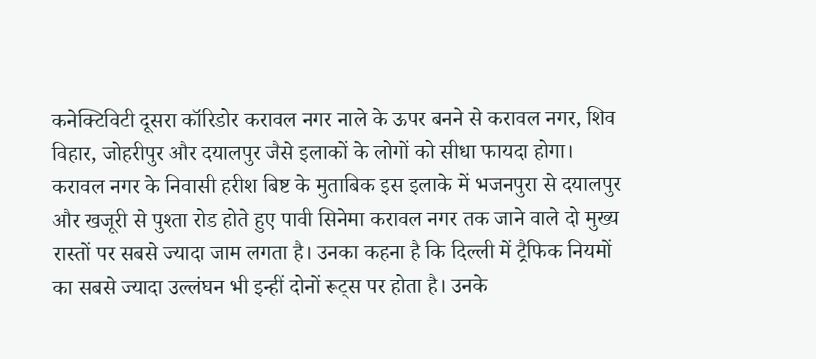कनेक्टिविटी दूसरा कॉरिडोर करावल नगर नाले के ऊपर बनने से करावल नगर, शिव विहार, जोहरीपुर और दयालपुर जैसे इलाकों के लोगों को सीधा फायदा होगा। करावल नगर के निवासी हरीश बिष्ट के मुताबिक इस इलाके में भजनपुरा से दयालपुर और खजूरी से पुश्ता रोड होते हुए पावी सिनेमा करावल नगर तक जाने वाले दो मुख्य रास्तों पर सबसे ज्यादा जाम लगता है। उनका कहना है कि दिल्ली में ट्रैफिक नियमों का सबसे ज्यादा उल्लंघन भी इन्हीं दोनों रूट्स पर होता है। उनके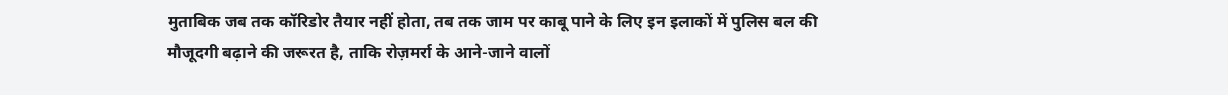मुताबिक जब तक कॉरिडोर तैयार नहीं होता, तब तक जाम पर काबू पाने के लिए इन इलाकों में पुलिस बल की मौजूदगी बढ़ाने की जरूरत है, ताकि रोज़मर्रा के आने-जाने वालों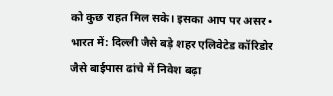को कुछ राहत मिल सके। इसका आप पर असर • भारत में: दिल्ली जैसे बड़े शहर एलिवेटेड कॉरिडोर जैसे बाईपास ढांचे में निवेश बढ़ा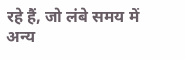रहे हैं, जो लंबे समय में अन्य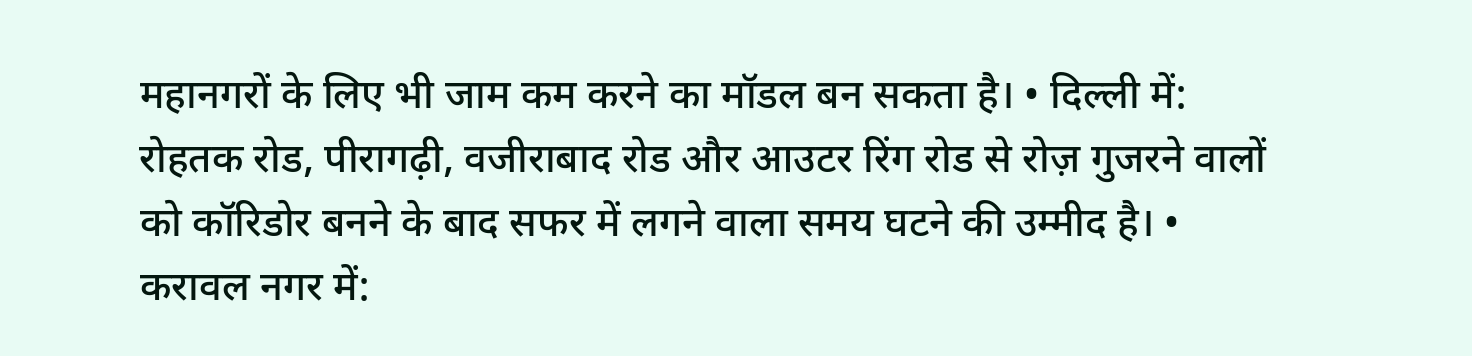महानगरों के लिए भी जाम कम करने का मॉडल बन सकता है। • दिल्ली में: रोहतक रोड, पीरागढ़ी, वजीराबाद रोड और आउटर रिंग रोड से रोज़ गुजरने वालों को कॉरिडोर बनने के बाद सफर में लगने वाला समय घटने की उम्मीद है। • करावल नगर में: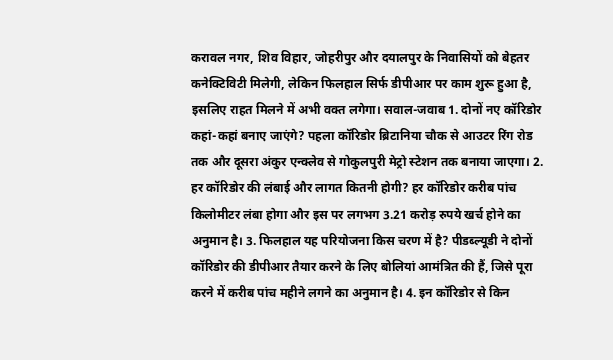करावल नगर, शिव विहार, जोहरीपुर और दयालपुर के निवासियों को बेहतर कनेक्टिविटी मिलेगी, लेकिन फिलहाल सिर्फ डीपीआर पर काम शुरू हुआ है, इसलिए राहत मिलने में अभी वक्त लगेगा। सवाल-जवाब 1. दोनों नए कॉरिडोर कहां-कहां बनाए जाएंगे? पहला कॉरिडोर ब्रिटानिया चौक से आउटर रिंग रोड तक और दूसरा अंकुर एन्क्लेव से गोकुलपुरी मेट्रो स्टेशन तक बनाया जाएगा। 2. हर कॉरिडोर की लंबाई और लागत कितनी होगी? हर कॉरिडोर करीब पांच किलोमीटर लंबा होगा और इस पर लगभग 3.21 करोड़ रुपये खर्च होने का अनुमान है। 3. फिलहाल यह परियोजना किस चरण में है? पीडब्ल्यूडी ने दोनों कॉरिडोर की डीपीआर तैयार करने के लिए बोलियां आमंत्रित की हैं, जिसे पूरा करने में करीब पांच महीने लगने का अनुमान है। 4. इन कॉरिडोर से किन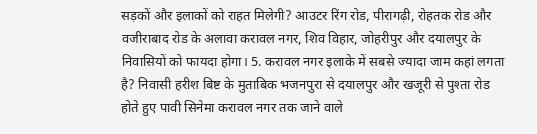सड़कों और इलाकों को राहत मिलेगी? आउटर रिंग रोड, पीरागढ़ी, रोहतक रोड और वजीराबाद रोड के अलावा करावल नगर, शिव विहार, जोहरीपुर और दयालपुर के निवासियों को फायदा होगा। 5. करावल नगर इलाके में सबसे ज्यादा जाम कहां लगता है? निवासी हरीश बिष्ट के मुताबिक भजनपुरा से दयालपुर और खजूरी से पुश्ता रोड होते हुए पावी सिनेमा करावल नगर तक जाने वाले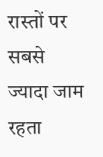रास्तों पर सबसे ज्यादा जाम रहता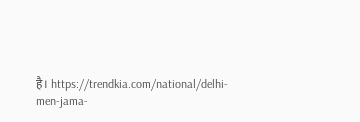है। https://trendkia.com/national/delhi-men-jama-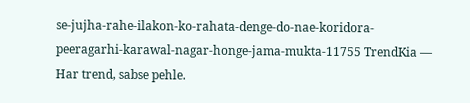se-jujha-rahe-ilakon-ko-rahata-denge-do-nae-koridora-peeragarhi-karawal-nagar-honge-jama-mukta-11755 TrendKia — Har trend, sabse pehle.